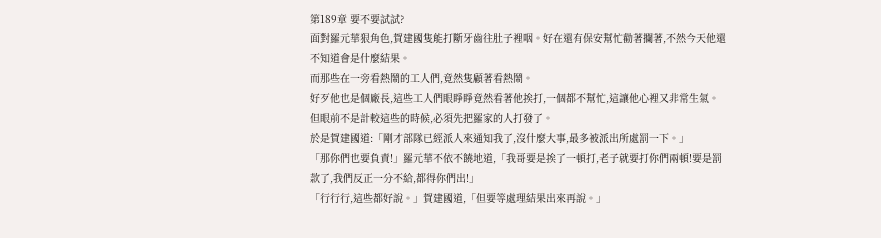第189章 要不要試試?
面對羅元華狠角色,賀建國隻能打斷牙齒往肚子裡咽。好在還有保安幫忙勸著攔著,不然今天他還不知道會是什麼結果。
而那些在一旁看熱鬧的工人們,竟然隻顧著看熱鬧。
好歹他也是個廠長,這些工人們眼睜睜竟然看著他挨打,一個都不幫忙,這讓他心裡又非常生氣。
但眼前不是計較這些的時候,必須先把羅家的人打發了。
於是賀建國道:「剛才部隊已經派人來通知我了,沒什麼大事,最多被派出所處罰一下。」
「那你們也要負責!」羅元華不依不饒地道,「我哥要是挨了一頓打,老子就要打你們兩頓!要是罰款了,我們反正一分不給,都得你們出!」
「行行行,這些都好說。」賀建國道,「但要等處理結果出來再說。」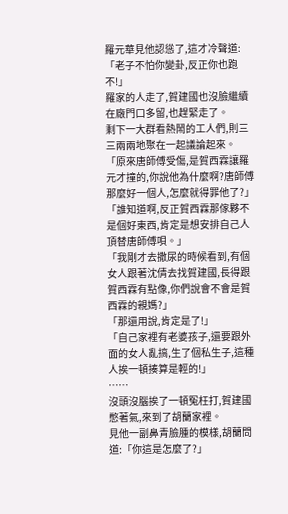羅元華見他認慫了,這才冷聲道:「老子不怕你變卦,反正你也跑不!」
羅家的人走了,賀建國也沒臉繼續在廠門口多留,也趕緊走了。
剩下一大群看熱鬧的工人們,則三三兩兩地聚在一起議論起來。
「原來唐師傅受傷,是賀西霖讓羅元才撞的,你說他為什麼啊?唐師傅那麼好一個人,怎麼就得罪他了?」
「誰知道啊,反正賀西霖那傢夥不是個好東西,肯定是想安排自己人頂替唐師傅唄。」
「我剛才去撒尿的時候看到,有個女人跟著沈倩去找賀建國,長得跟賀西霖有點像,你們說會不會是賀西霖的親媽?」
「那還用說,肯定是了!」
「自己家裡有老婆孩子,還要跟外面的女人亂搞,生了個私生子,這種人挨一頓揍算是輕的!」
……
沒頭沒腦挨了一頓冤枉打,賀建國憋著氣,來到了胡蘭家裡。
見他一副鼻青臉腫的模樣,胡蘭問道:「你這是怎麼了?」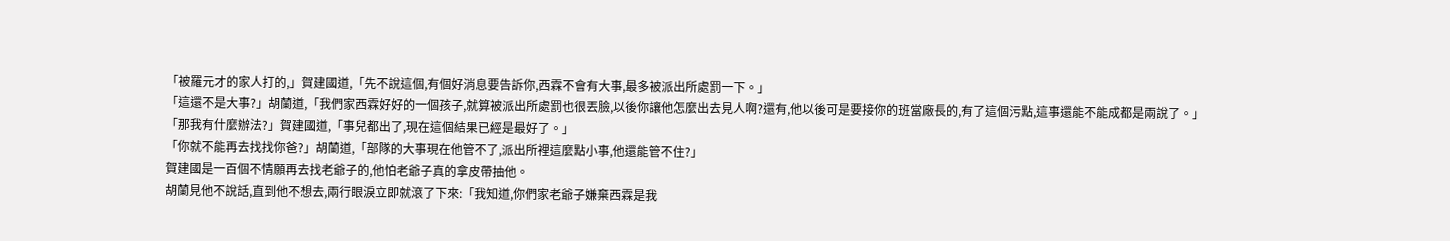「被羅元才的家人打的,」賀建國道,「先不說這個,有個好消息要告訴你,西霖不會有大事,最多被派出所處罰一下。」
「這還不是大事?」胡蘭道,「我們家西霖好好的一個孩子,就算被派出所處罰也很丟臉,以後你讓他怎麼出去見人啊?還有,他以後可是要接你的班當廠長的,有了這個污點,這事還能不能成都是兩說了。」
「那我有什麼辦法?」賀建國道,「事兒都出了,現在這個結果已經是最好了。」
「你就不能再去找找你爸?」胡蘭道,「部隊的大事現在他管不了,派出所裡這麼點小事,他還能管不住?」
賀建國是一百個不情願再去找老爺子的,他怕老爺子真的拿皮帶抽他。
胡蘭見他不說話,直到他不想去,兩行眼淚立即就滾了下來:「我知道,你們家老爺子嫌棄西霖是我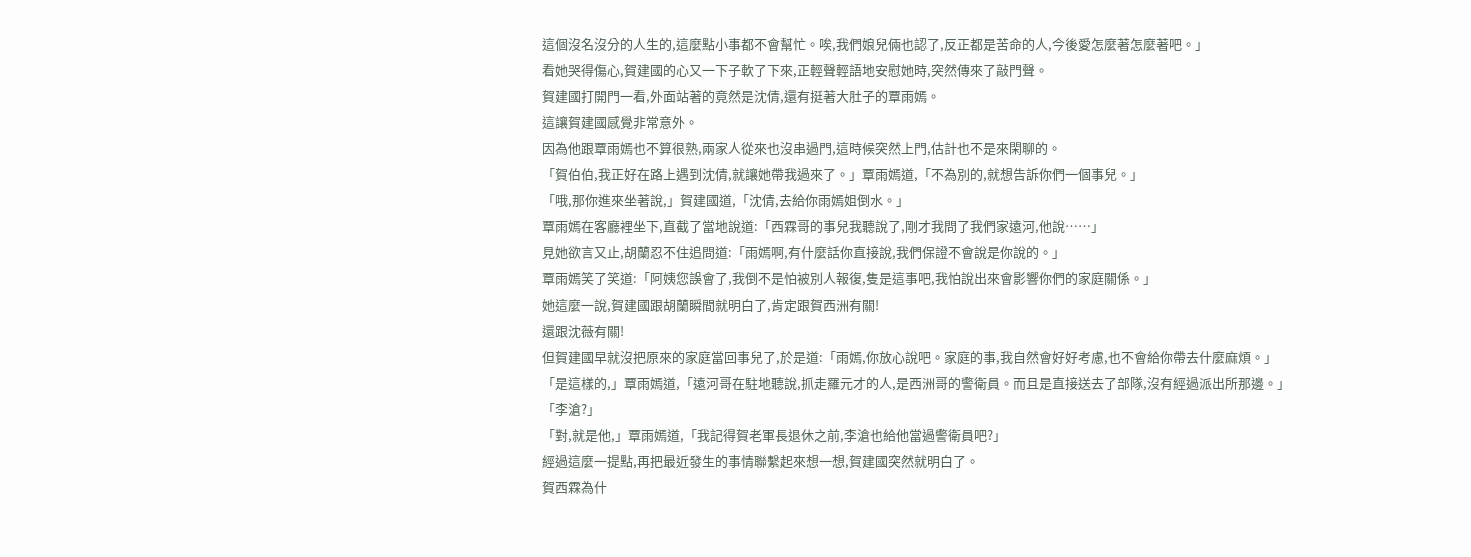這個沒名沒分的人生的,這麼點小事都不會幫忙。唉,我們娘兒倆也認了,反正都是苦命的人,今後愛怎麼著怎麼著吧。」
看她哭得傷心,賀建國的心又一下子軟了下來,正輕聲輕語地安慰她時,突然傳來了敲門聲。
賀建國打開門一看,外面站著的竟然是沈倩,還有挺著大肚子的覃雨嫣。
這讓賀建國感覺非常意外。
因為他跟覃雨嫣也不算很熟,兩家人從來也沒串過門,這時候突然上門,估計也不是來閑聊的。
「賀伯伯,我正好在路上遇到沈倩,就讓她帶我過來了。」覃雨嫣道,「不為別的,就想告訴你們一個事兒。」
「哦,那你進來坐著說,」賀建國道,「沈倩,去給你雨嫣姐倒水。」
覃雨嫣在客廳裡坐下,直截了當地說道:「西霖哥的事兒我聽說了,剛才我問了我們家遠河,他說……」
見她欲言又止,胡蘭忍不住追問道:「雨嫣啊,有什麼話你直接說,我們保證不會說是你說的。」
覃雨嫣笑了笑道:「阿姨您誤會了,我倒不是怕被別人報復,隻是這事吧,我怕說出來會影響你們的家庭關係。」
她這麼一說,賀建國跟胡蘭瞬間就明白了,肯定跟賀西洲有關!
還跟沈薇有關!
但賀建國早就沒把原來的家庭當回事兒了,於是道:「雨嫣,你放心說吧。家庭的事,我自然會好好考慮,也不會給你帶去什麼麻煩。」
「是這樣的,」覃雨嫣道,「遠河哥在駐地聽說,抓走羅元才的人,是西洲哥的警衛員。而且是直接送去了部隊,沒有經過派出所那邊。」
「李滄?」
「對,就是他,」覃雨嫣道,「我記得賀老軍長退休之前,李滄也給他當過警衛員吧?」
經過這麼一提點,再把最近發生的事情聯繫起來想一想,賀建國突然就明白了。
賀西霖為什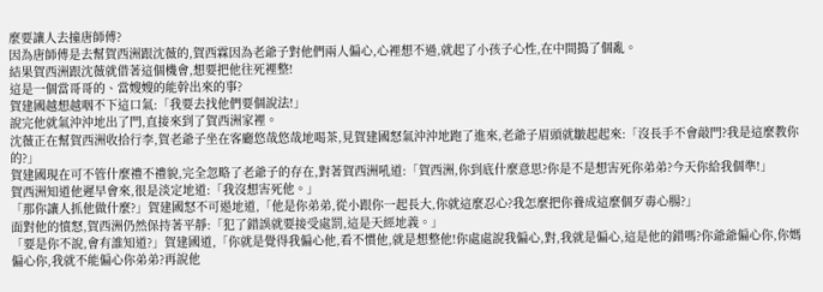麼要讓人去撞唐師傅?
因為唐師傅是去幫賀西洲跟沈薇的,賀西霖因為老爺子對他們兩人偏心,心裡想不過,就起了小孩子心性,在中間搗了個亂。
結果賀西洲跟沈薇就借著這個機會,想要把他往死裡整!
這是一個當哥哥的、當嫂嫂的能幹出來的事?
賀建國越想越咽不下這口氣:「我要去找他們要個說法!」
說完他就氣沖沖地出了門,直接來到了賀西洲家裡。
沈薇正在幫賀西洲收拾行李,賀老爺子坐在客廳悠哉悠哉地喝茶,見賀建國怒氣沖沖地跑了進來,老爺子眉頭就皺起起來:「沒長手不會敲門?我是這麼教你的?」
賀建國現在可不管什麼禮不禮貌,完全忽略了老爺子的存在,對著賀西洲吼道:「賀西洲,你到底什麼意思?你是不是想害死你弟弟?今天你給我個準!」
賀西洲知道他遲早會來,很是淡定地道:「我沒想害死他。」
「那你讓人抓他做什麼?」賀建國怒不可遏地道,「他是你弟弟,從小跟你一起長大,你就這麼忍心?我怎麼把你養成這麼個歹毒心腸?」
面對他的憤怒,賀西洲仍然保持著平靜:「犯了錯誤就要接受處罰,這是天經地義。」
「要是你不說,會有誰知道?」賀建國道,「你就是覺得我偏心他,看不慣他,就是想整他!你處處說我偏心,對,我就是偏心,這是他的錯嗎?你爺爺偏心你,你媽偏心你,我就不能偏心你弟弟?再說他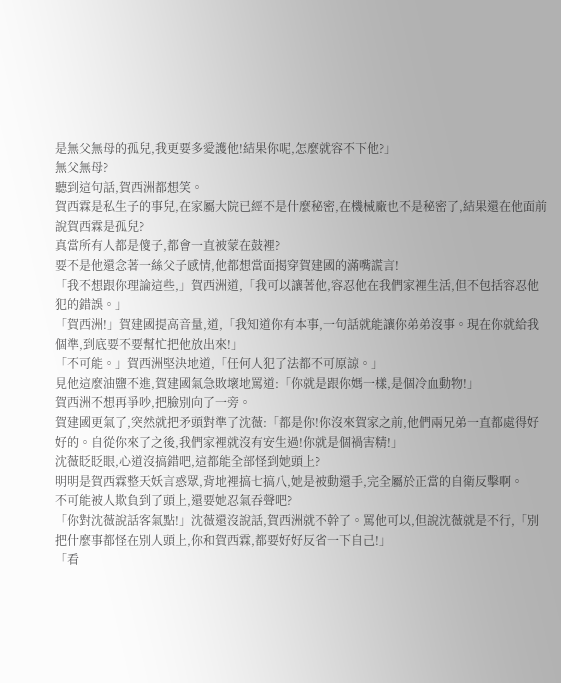是無父無母的孤兒,我更要多愛護他!結果你呢,怎麼就容不下他?」
無父無母?
聽到這句話,賀西洲都想笑。
賀西霖是私生子的事兒,在家屬大院已經不是什麼秘密,在機械廠也不是秘密了,結果還在他面前說賀西霖是孤兒?
真當所有人都是傻子,都會一直被蒙在鼓裡?
要不是他還念著一絲父子感情,他都想當面揭穿賀建國的滿嘴謊言!
「我不想跟你理論這些,」賀西洲道,「我可以讓著他,容忍他在我們家裡生活,但不包括容忍他犯的錯誤。」
「賀西洲!」賀建國提高音量,道,「我知道你有本事,一句話就能讓你弟弟沒事。現在你就給我個準,到底要不要幫忙把他放出來!」
「不可能。」賀西洲堅決地道,「任何人犯了法都不可原諒。」
見他這麼油鹽不進,賀建國氣急敗壞地罵道:「你就是跟你媽一樣,是個冷血動物!」
賀西洲不想再爭吵,把臉別向了一旁。
賀建國更氣了,突然就把矛頭對準了沈薇:「都是你!你沒來賀家之前,他們兩兄弟一直都處得好好的。自從你來了之後,我們家裡就沒有安生過!你就是個禍害精!」
沈薇眨眨眼,心道沒搞錯吧,這都能全部怪到她頭上?
明明是賀西霖整天妖言惑眾,背地裡搞七搞八,她是被動還手,完全屬於正當的自衛反擊啊。
不可能被人欺負到了頭上,還要她忍氣吞聲吧?
「你對沈薇說話客氣點!」沈薇還沒說話,賀西洲就不幹了。罵他可以,但說沈薇就是不行,「別把什麼事都怪在別人頭上,你和賀西霖,都要好好反省一下自己!」
「看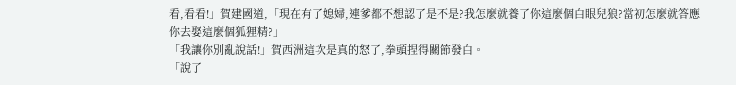看,看看!」賀建國道,「現在有了媳婦,連爹都不想認了是不是?我怎麼就養了你這麼個白眼兒狼?當初怎麼就答應你去娶這麼個狐狸精?」
「我讓你別亂說話!」賀西洲這次是真的怒了,拳頭捏得關節發白。
「說了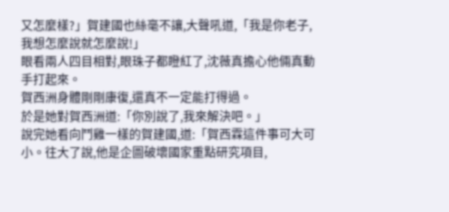又怎麼樣?」賀建國也絲毫不讓,大聲吼道,「我是你老子,我想怎麼說就怎麼說!」
眼看兩人四目相對,眼珠子都瞪紅了,沈薇真擔心他倆真動手打起來。
賀西洲身體剛剛康復,還真不一定能打得過。
於是她對賀西洲道:「你別說了,我來解決吧。」
說完她看向鬥雞一樣的賀建國,道:「賀西霖這件事可大可小。往大了說,他是企圖破壞國家重點研究項目,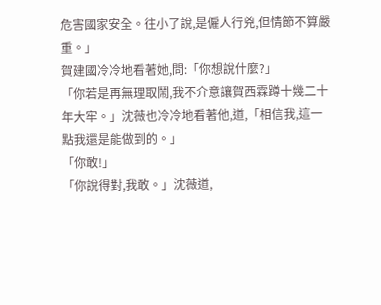危害國家安全。往小了說,是僱人行兇,但情節不算嚴重。」
賀建國冷冷地看著她,問:「你想說什麼?」
「你若是再無理取鬧,我不介意讓賀西霖蹲十幾二十年大牢。」沈薇也冷冷地看著他,道,「相信我,這一點我還是能做到的。」
「你敢!」
「你說得對,我敢。」沈薇道,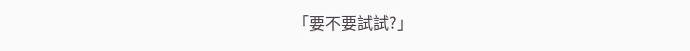「要不要試試?」